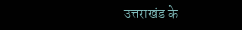उत्तराखंड के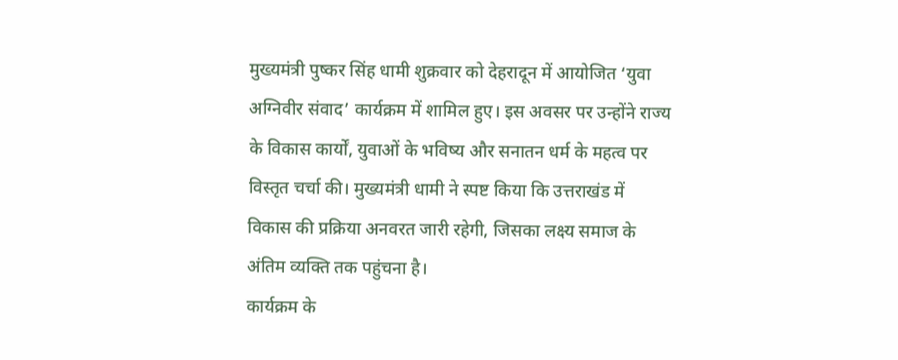मुख्यमंत्री पुष्कर सिंह धामी शुक्रवार को देहरादून में आयोजित ‘युवा अग्निवीर संवाद’ कार्यक्रम में शामिल हुए। इस अवसर पर उन्होंने राज्य के विकास कार्यों, युवाओं के भविष्य और सनातन धर्म के महत्व पर विस्तृत चर्चा की। मुख्यमंत्री धामी ने स्पष्ट किया कि उत्तराखंड में विकास की प्रक्रिया अनवरत जारी रहेगी, जिसका लक्ष्य समाज के अंतिम व्यक्ति तक पहुंचना है।
कार्यक्रम के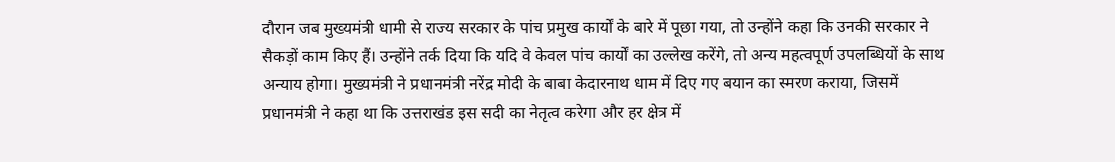दौरान जब मुख्यमंत्री धामी से राज्य सरकार के पांच प्रमुख कार्यों के बारे में पूछा गया, तो उन्होंने कहा कि उनकी सरकार ने सैकड़ों काम किए हैं। उन्होंने तर्क दिया कि यदि वे केवल पांच कार्यों का उल्लेख करेंगे, तो अन्य महत्वपूर्ण उपलब्धियों के साथ अन्याय होगा। मुख्यमंत्री ने प्रधानमंत्री नरेंद्र मोदी के बाबा केदारनाथ धाम में दिए गए बयान का स्मरण कराया, जिसमें प्रधानमंत्री ने कहा था कि उत्तराखंड इस सदी का नेतृत्व करेगा और हर क्षेत्र में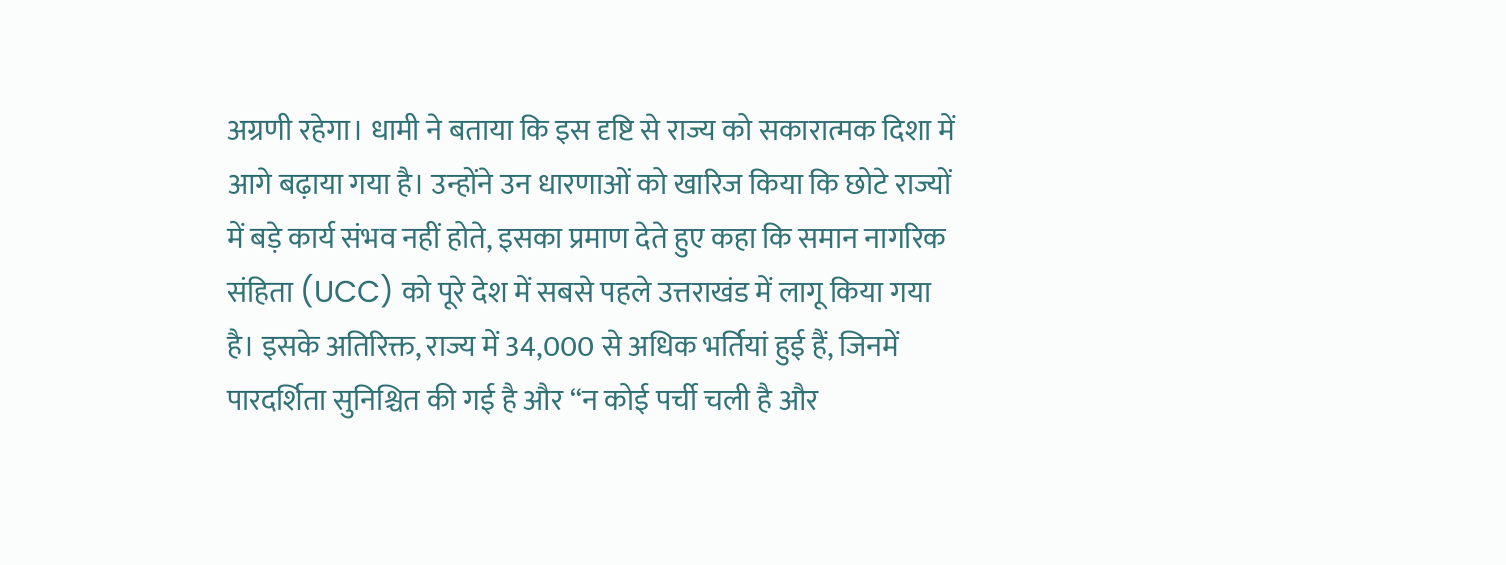अग्रणी रहेगा। धामी ने बताया कि इस दृष्टि से राज्य को सकारात्मक दिशा में आगे बढ़ाया गया है। उन्होंने उन धारणाओं को खारिज किया कि छोटे राज्यों में बड़े कार्य संभव नहीं होते, इसका प्रमाण देते हुए कहा कि समान नागरिक संहिता (UCC) को पूरे देश में सबसे पहले उत्तराखंड में लागू किया गया है। इसके अतिरिक्त, राज्य में 34,000 से अधिक भर्तियां हुई हैं, जिनमें पारदर्शिता सुनिश्चित की गई है और “न कोई पर्ची चली है और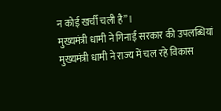न कोई खर्ची चली है”।
मुख्यमंत्री धामी ने गिनाईं सरकार की उपलब्धियां
मुख्यमंत्री धामी ने राज्य में चल रहे विकास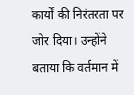कार्यों की निरंतरता पर जोर दिया। उन्होंने बताया कि वर्तमान में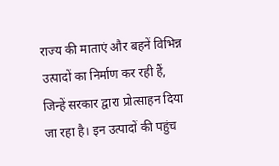राज्य की माताएं और बहनें विभिन्न उत्पादों का निर्माण कर रही हैं, जिन्हें सरकार द्वारा प्रोत्साहन दिया जा रहा है। इन उत्पादों की पहुंच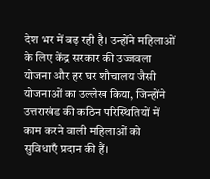देश भर में बढ़ रही है। उन्होंने महिलाओं के लिए केंद्र सरकार की उज्जवला योजना और हर घर शौचालय जैसी योजनाओं का उल्लेख किया, जिन्होंने उत्तराखंड की कठिन परिस्थितियों में काम करने वाली महिलाओं को सुविधाएँ प्रदान की हैं।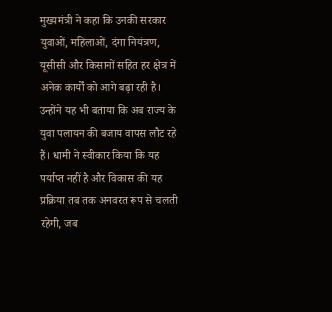मुख्यमंत्री ने कहा कि उनकी सरकार युवाओं, महिलाओं, दंगा नियंत्रण, यूसीसी और किसानों सहित हर क्षेत्र में अनेक कार्यों को आगे बढ़ा रही है। उन्होंने यह भी बताया कि अब राज्य के युवा पलायन की बजाय वापस लौट रहे हैं। धामी ने स्वीकार किया कि यह पर्याप्त नहीं है और विकास की यह प्रक्रिया तब तक अनवरत रूप से चलती रहेगी, जब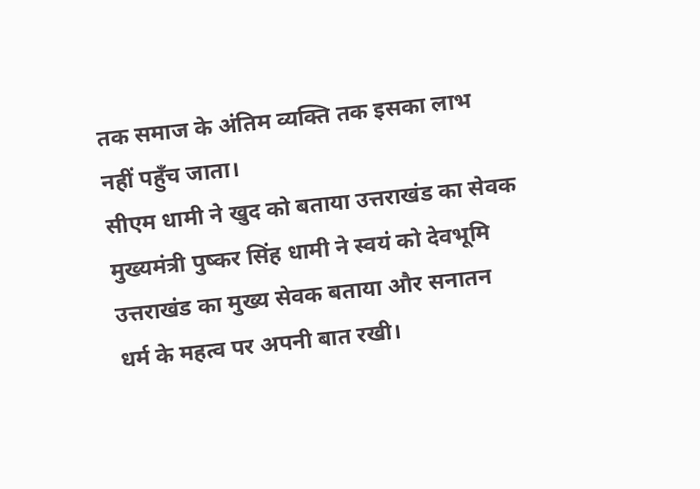तक समाज के अंतिम व्यक्ति तक इसका लाभ नहीं पहुँच जाता।
सीएम धामी ने खुद को बताया उत्तराखंड का सेवक
मुख्यमंत्री पुष्कर सिंह धामी ने स्वयं को देवभूमि उत्तराखंड का मुख्य सेवक बताया और सनातन धर्म के महत्व पर अपनी बात रखी।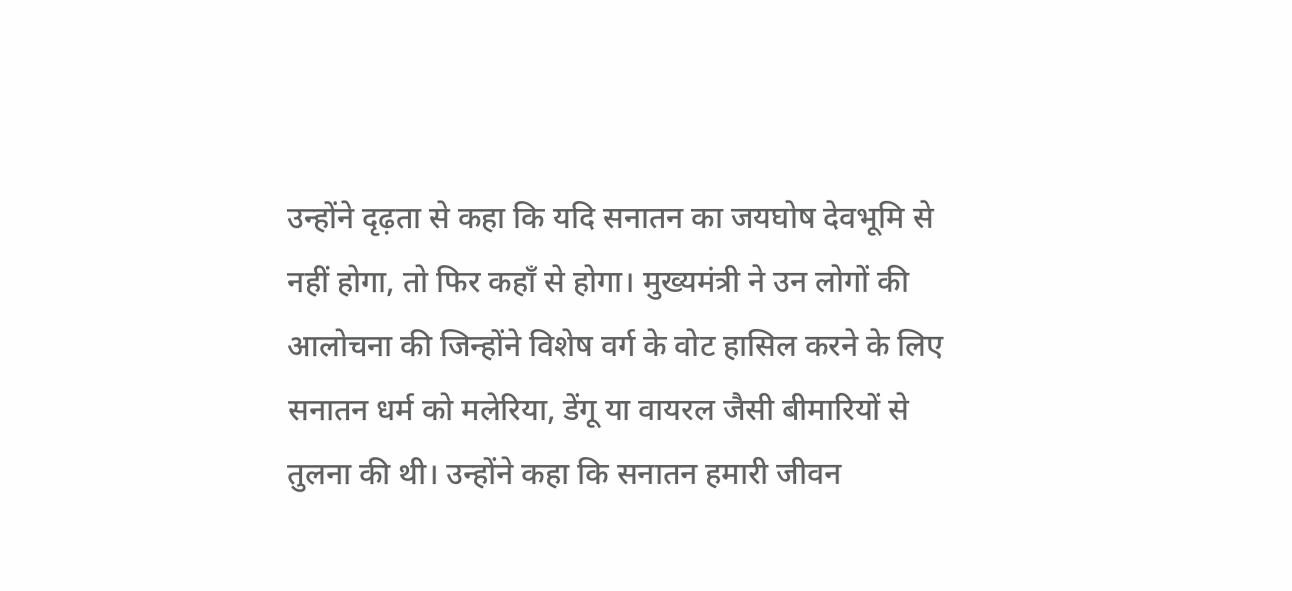उन्होंने दृढ़ता से कहा कि यदि सनातन का जयघोष देवभूमि से नहीं होगा, तो फिर कहाँ से होगा। मुख्यमंत्री ने उन लोगों की आलोचना की जिन्होंने विशेष वर्ग के वोट हासिल करने के लिए सनातन धर्म को मलेरिया, डेंगू या वायरल जैसी बीमारियों से तुलना की थी। उन्होंने कहा कि सनातन हमारी जीवन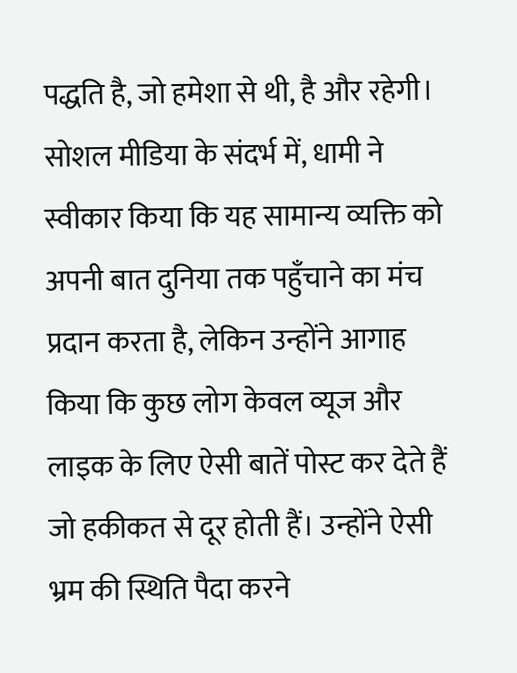पद्धति है, जो हमेशा से थी, है और रहेगी। सोशल मीडिया के संदर्भ में, धामी ने स्वीकार किया कि यह सामान्य व्यक्ति को अपनी बात दुनिया तक पहुँचाने का मंच प्रदान करता है, लेकिन उन्होंने आगाह किया कि कुछ लोग केवल व्यूज और लाइक के लिए ऐसी बातें पोस्ट कर देते हैं जो हकीकत से दूर होती हैं। उन्होंने ऐसी भ्रम की स्थिति पैदा करने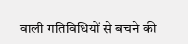वाली गतिविधियों से बचने की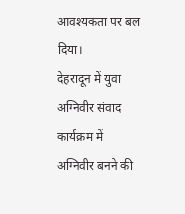आवश्यकता पर बल दिया।
देहरादून में युवा अग्निवीर संवाद कार्यक्रम में अग्निवीर बनने की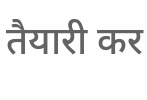तैयारी कर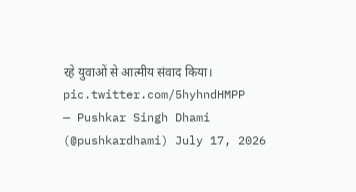रहे युवाओं से आत्मीय संवाद किया। pic.twitter.com/5hyhndHMPP
— Pushkar Singh Dhami (@pushkardhami) July 17, 2026